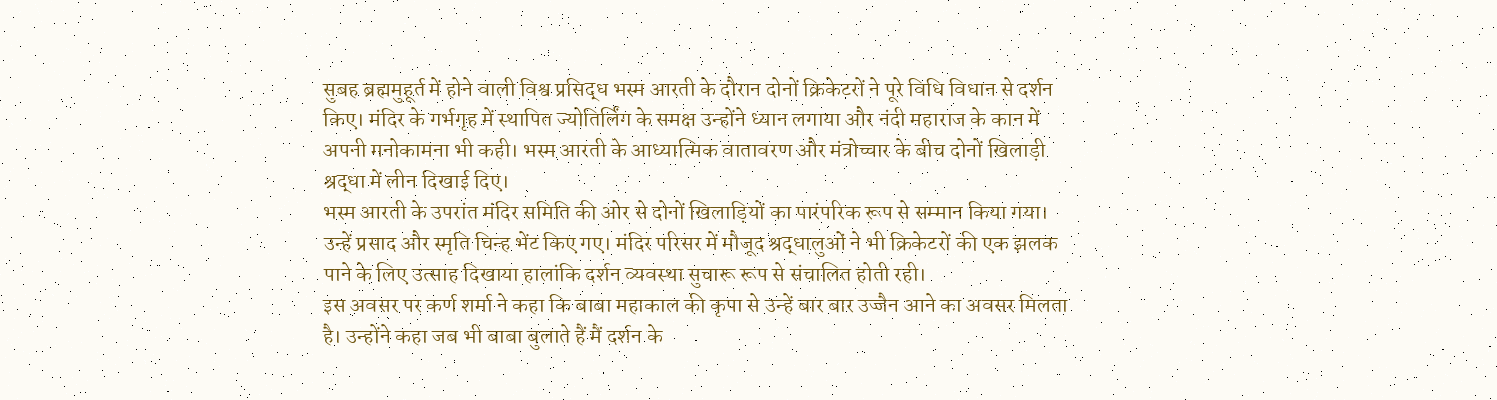सुबह ब्रह्ममुहूर्त में होने वाली विश्व प्रसिद्ध भस्म आरती के दौरान दोनों क्रिकेटरों ने पूरे विधि विधान से दर्शन किए। मंदिर के गर्भगृह में स्थापित ज्योतिर्लिंग के समक्ष उन्होंने ध्यान लगाया और नंदी महाराज के कान में अपनी मनोकामना भी कही। भस्म आरती के आध्यात्मिक वातावरण और मंत्रोच्चार के बीच दोनों खिलाड़ी श्रद्धा में लीन दिखाई दिए।
भस्म आरती के उपरांत मंदिर समिति की ओर से दोनों खिलाड़ियों का पारंपरिक रूप से सम्मान किया गया। उन्हें प्रसाद और स्मृति चिन्ह भेंट किए गए। मंदिर परिसर में मौजूद श्रद्धालुओं ने भी क्रिकेटरों की एक झलक पाने के लिए उत्साह दिखाया हालांकि दर्शन व्यवस्था सुचारू रूप से संचालित होती रही।
इस अवसर पर कर्ण शर्मा ने कहा कि बाबा महाकाल की कृपा से उन्हें बार बार उज्जैन आने का अवसर मिलता है। उन्होंने कहा जब भी बाबा बुलाते हैं मैं दर्शन के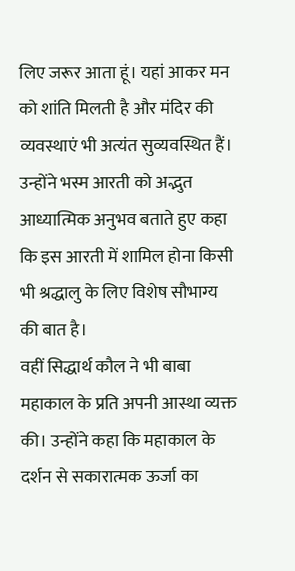लिए जरूर आता हूं। यहां आकर मन को शांति मिलती है और मंदिर की व्यवस्थाएं भी अत्यंत सुव्यवस्थित हैं। उन्होंने भस्म आरती को अद्भुत आध्यात्मिक अनुभव बताते हुए कहा कि इस आरती में शामिल होना किसी भी श्रद्धालु के लिए विशेष सौभाग्य की बात है।
वहीं सिद्धार्थ कौल ने भी बाबा महाकाल के प्रति अपनी आस्था व्यक्त की। उन्होंने कहा कि महाकाल के दर्शन से सकारात्मक ऊर्जा का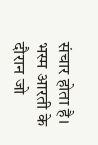संचार होता है। भस्म आरती के दौरान जो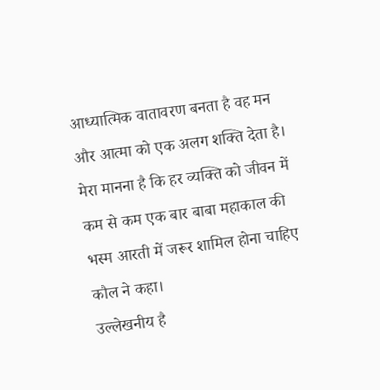आध्यात्मिक वातावरण बनता है वह मन और आत्मा को एक अलग शक्ति देता है। मेरा मानना है कि हर व्यक्ति को जीवन में कम से कम एक बार बाबा महाकाल की भस्म आरती में जरूर शामिल होना चाहिए कौल ने कहा।
उल्लेखनीय है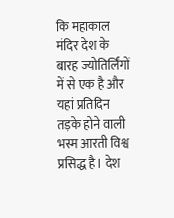कि महाकाल मंदिर देश के बारह ज्योतिर्लिंगों में से एक है और यहां प्रतिदिन तड़के होने वाली भस्म आरती विश्व प्रसिद्ध है। देश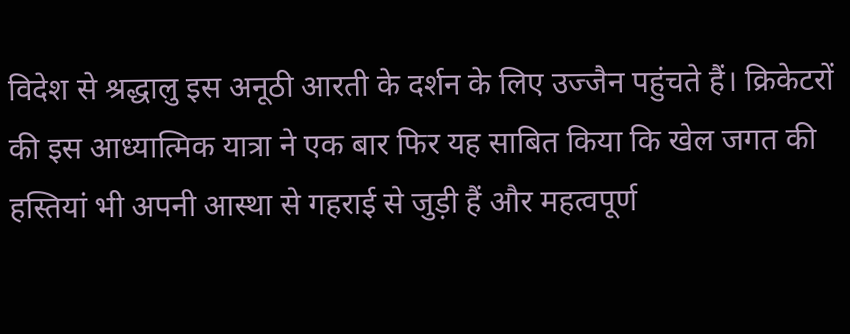विदेश से श्रद्धालु इस अनूठी आरती के दर्शन के लिए उज्जैन पहुंचते हैं। क्रिकेटरों की इस आध्यात्मिक यात्रा ने एक बार फिर यह साबित किया कि खेल जगत की हस्तियां भी अपनी आस्था से गहराई से जुड़ी हैं और महत्वपूर्ण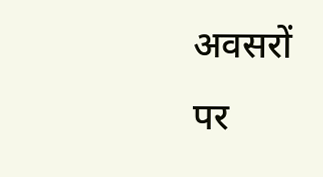अवसरों पर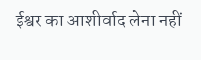ईश्वर का आशीर्वाद लेना नहीं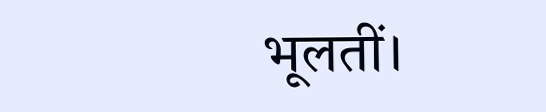भूलतीं।